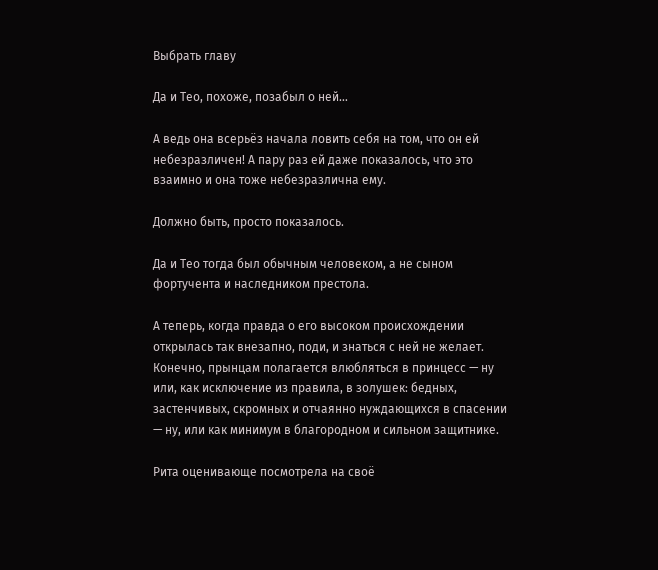Выбрать главу

Да и Тео, похоже, позабыл о ней…

А ведь она всерьёз начала ловить себя на том, что он ей небезразличен! А пару раз ей даже показалось, что это взаимно и она тоже небезразлична ему.

Должно быть, просто показалось.

Да и Тео тогда был обычным человеком, а не сыном фортучента и наследником престола.

А теперь, когда правда о его высоком происхождении открылась так внезапно, поди, и знаться с ней не желает. Конечно, прынцам полагается влюбляться в принцесс — ну или, как исключение из правила, в золушек: бедных, застенчивых, скромных и отчаянно нуждающихся в спасении — ну, или как минимум в благородном и сильном защитнике.

Рита оценивающе посмотрела на своё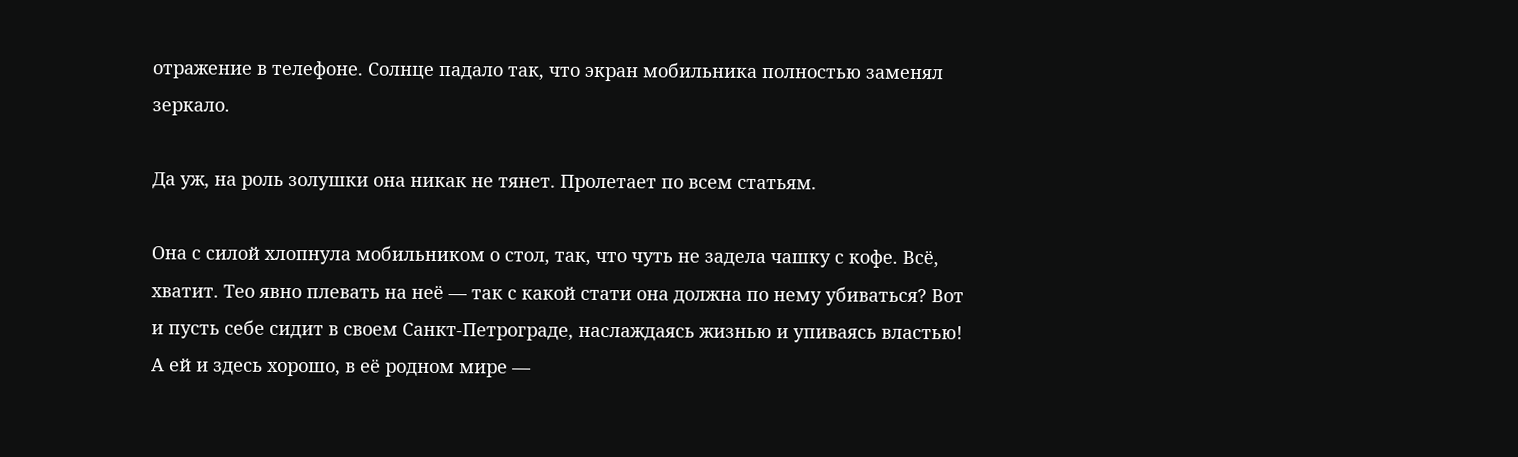отражение в телефоне. Солнце падало так, что экран мобильника полностью заменял зеркало.

Да уж, на роль золушки она никак не тянет. Пролетает по всем статьям.

Она с силой хлопнула мобильником о стол, так, что чуть не задела чашку с кофе. Всё, хватит. Тео явно плевать на неё — так с какой стати она должна по нему убиваться? Вот и пусть себе сидит в своем Санкт-Петрограде, наслаждаясь жизнью и упиваясь властью! А ей и здесь хорошо, в её родном мире —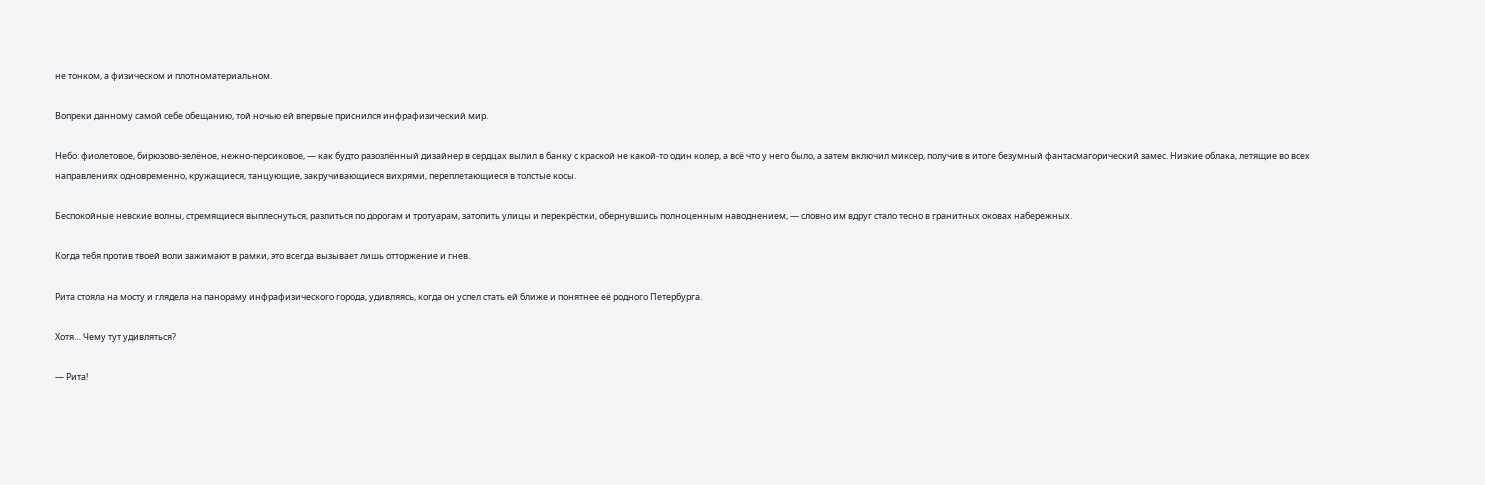не тонком, а физическом и плотноматериальном.

Вопреки данному самой себе обещанию, той ночью ей впервые приснился инфрафизический мир.

Небо: фиолетовое, бирюзово-зелёное, нежно-персиковое, — как будто разозлённый дизайнер в сердцах вылил в банку с краской не какой-то один колер, а всё что у него было, а затем включил миксер, получив в итоге безумный фантасмагорический замес. Низкие облака, летящие во всех направлениях одновременно, кружащиеся, танцующие, закручивающиеся вихрями, переплетающиеся в толстые косы.

Беспокойные невские волны, стремящиеся выплеснуться, разлиться по дорогам и тротуарам, затопить улицы и перекрёстки, обернувшись полноценным наводнением, — словно им вдруг стало тесно в гранитных оковах набережных.

Когда тебя против твоей воли зажимают в рамки, это всегда вызывает лишь отторжение и гнев.

Рита стояла на мосту и глядела на панораму инфрафизического города, удивляясь, когда он успел стать ей ближе и понятнее её родного Петербурга.

Хотя… Чему тут удивляться?

— Рита!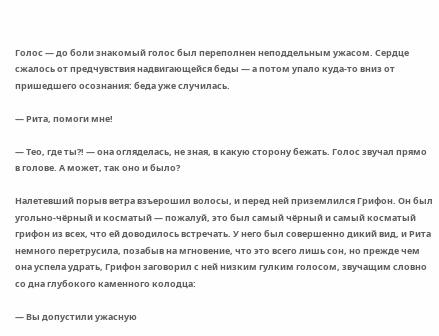Голос — до боли знакомый голос был переполнен неподдельным ужасом. Сердце сжалось от предчувствия надвигающейся беды — а потом упало куда-то вниз от пришедшего осознания: беда уже случилась.

— Рита, помоги мне!

— Тео, где ты?! — она огляделась, не зная, в какую сторону бежать. Голос звучал прямо в голове. А может, так оно и было?

Налетевший порыв ветра взъерошил волосы, и перед ней приземлился Грифон. Он был угольно-чёрный и косматый — пожалуй, это был самый чёрный и самый косматый грифон из всех, что ей доводилось встречать. У него был совершенно дикий вид, и Рита немного перетрусила, позабыв на мгновение, что это всего лишь сон, но прежде чем она успела удрать, Грифон заговорил с ней низким гулким голосом, звучащим словно со дна глубокого каменного колодца:

— Вы допустили ужасную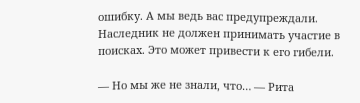ошибку. А мы ведь вас предупреждали. Наследник не должен принимать участие в поисках. Это может привести к его гибели.

— Но мы же не знали, что… — Рита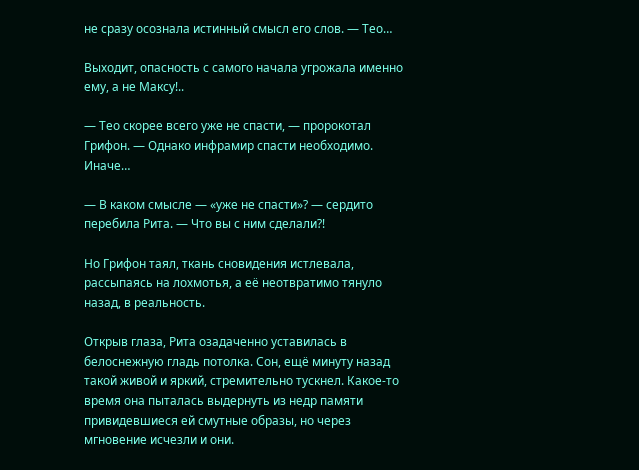не сразу осознала истинный смысл его слов. — Тео…

Выходит, опасность с самого начала угрожала именно ему, а не Максу!..

— Тео скорее всего уже не спасти, — пророкотал Грифон. — Однако инфрамир спасти необходимо. Иначе…

— В каком смысле — «уже не спасти»? — сердито перебила Рита. — Что вы с ним сделали?!

Но Грифон таял, ткань сновидения истлевала, рассыпаясь на лохмотья, а её неотвратимо тянуло назад, в реальность.

Открыв глаза, Рита озадаченно уставилась в белоснежную гладь потолка. Сон, ещё минуту назад такой живой и яркий, стремительно тускнел. Какое-то время она пыталась выдернуть из недр памяти привидевшиеся ей смутные образы, но через мгновение исчезли и они.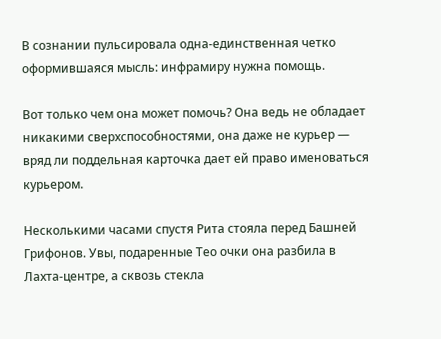В сознании пульсировала одна-единственная четко оформившаяся мысль: инфрамиру нужна помощь.

Вот только чем она может помочь? Она ведь не обладает никакими сверхспособностями, она даже не курьер — вряд ли поддельная карточка дает ей право именоваться курьером.

Несколькими часами спустя Рита стояла перед Башней Грифонов. Увы, подаренные Тео очки она разбила в Лахта-центре, а сквозь стекла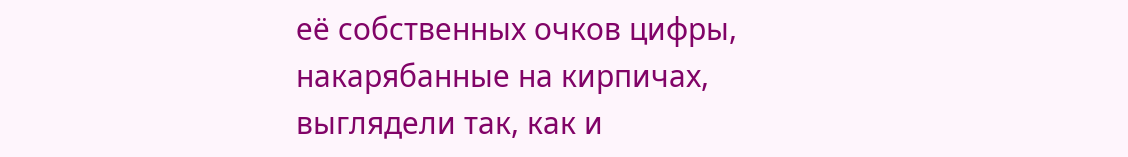её собственных очков цифры, накарябанные на кирпичах, выглядели так, как и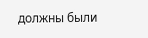должны были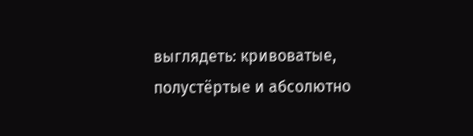выглядеть: кривоватые, полустёртые и абсолютно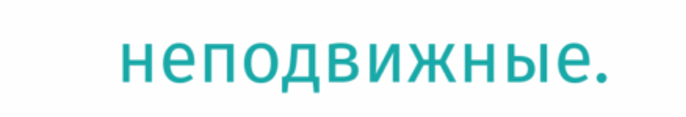неподвижные.